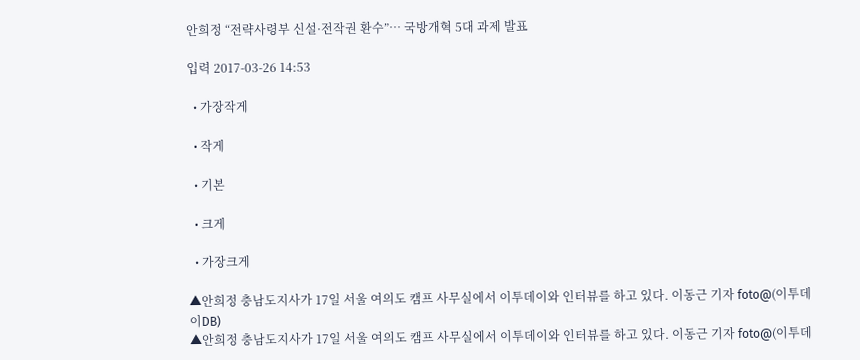안희정 “전략사령부 신설·전작권 환수”… 국방개혁 5대 과제 발표

입력 2017-03-26 14:53

  • 가장작게

  • 작게

  • 기본

  • 크게

  • 가장크게

▲안희정 충남도지사가 17일 서울 여의도 캠프 사무실에서 이투데이와 인터뷰를 하고 있다. 이동근 기자 foto@(이투데이DB)
▲안희정 충남도지사가 17일 서울 여의도 캠프 사무실에서 이투데이와 인터뷰를 하고 있다. 이동근 기자 foto@(이투데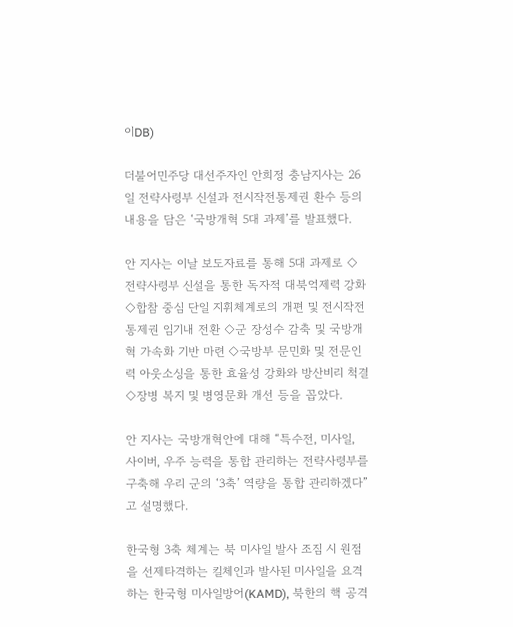이DB)

더불어민주당 대선주자인 안희정 충남지사는 26일 전략사령부 신설과 전시작전통제권 환수 등의 내용을 담은 ‘국방개혁 5대 과제’를 발표했다.

안 지사는 이날 보도자료를 통해 5대 과제로 ◇전략사령부 신설을 통한 독자적 대북억제력 강화 ◇합참 중심 단일 지휘체계로의 개편 및 전시작전통제권 임기내 전환 ◇군 장성수 감축 및 국방개혁 가속화 기반 마련 ◇국방부 문민화 및 전문인력 아웃소싱을 통한 효율성 강화와 방산비리 척결 ◇장병 복지 및 병영문화 개선 등을 꼽았다.

안 지사는 국방개혁안에 대해 “특수전, 미사일, 사이버, 우주 능력을 통합 관리하는 전략사령부를 구축해 우리 군의 ‘3축’ 역량을 통합 관리하겠다”고 설명했다.

한국형 3축 체계는 북 미사일 발사 조짐 시 원점을 선제타격하는 킬체인과 발사된 미사일을 요격하는 한국형 미사일방어(KAMD), 북한의 핵 공격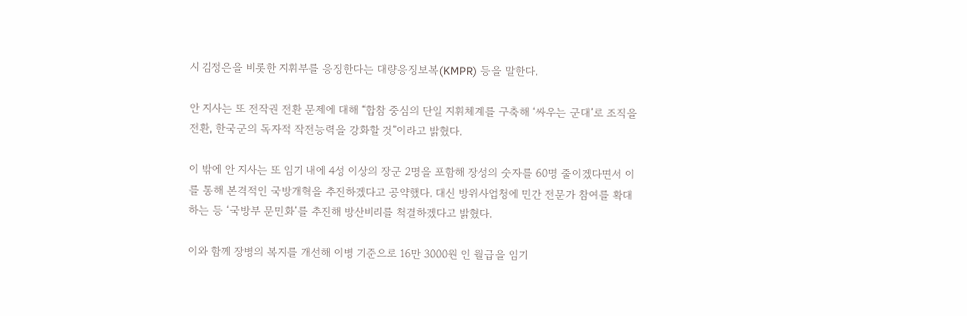시 김정은을 비롯한 지휘부를 응징한다는 대량응징보복(KMPR) 등을 말한다.

안 지사는 또 전작권 전환 문제에 대해 “합참 중심의 단일 지휘체계를 구축해 ‘싸우는 군대’로 조직을 전환, 한국군의 독자적 작전능력을 강화할 것”이라고 밝혔다.

이 밖에 안 지사는 또 임기 내에 4성 이상의 장군 2명을 포함해 장성의 숫자를 60명 줄이겠다면서 이를 통해 본격적인 국방개혁을 추진하겠다고 공약했다. 대신 방위사업청에 민간 전문가 참여를 확대하는 등 ‘국방부 문민화’를 추진해 방산비리를 척결하겠다고 밝혔다.

이와 함께 장병의 복지를 개선해 이병 기준으로 16만 3000원 인 월급을 임기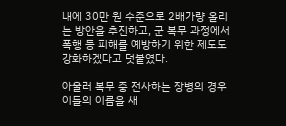내에 30만 원 수준으로 2배가량 올리는 방안을 추진하고, 군 복무 과정에서 폭행 등 피해를 예방하기 위한 제도도 강화하겠다고 덧붙였다.

아울러 복무 중 전사하는 장병의 경우 이들의 이름을 새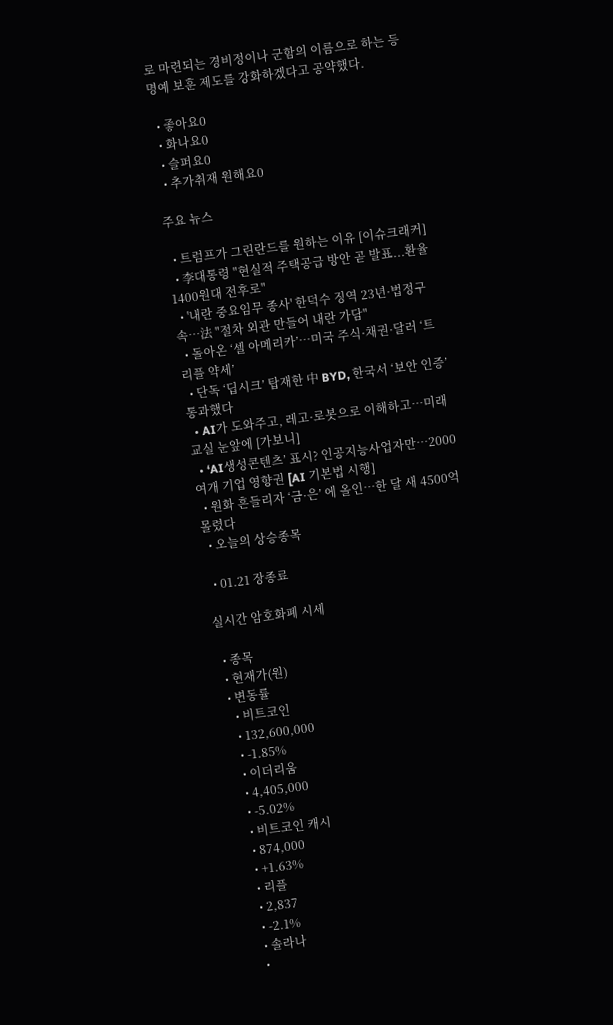로 마련되는 경비정이나 군함의 이름으로 하는 등 명예 보훈 제도를 강화하겠다고 공약했다.

  • 좋아요0
  • 화나요0
  • 슬퍼요0
  • 추가취재 원해요0

주요 뉴스

  • 트럼프가 그린란드를 원하는 이유 [이슈크래커]
  • 李대통령 "현실적 주택공급 방안 곧 발표...환율 1400원대 전후로"
  • '내란 중요임무 종사' 한덕수 징역 23년·법정구속…法 "절차 외관 만들어 내란 가담"
  • 돌아온 ‘셀 아메리카’…미국 주식·채권·달러 ‘트리플 약세’
  • 단독 ‘딥시크’ 탑재한 中 BYD, 한국서 ‘보안 인증’ 통과했다
  • AI가 도와주고, 레고·로봇으로 이해하고…미래 교실 눈앞에 [가보니]
  • ‘AI생성콘텐츠’ 표시? 인공지능사업자만…2000여개 기업 영향권 [AI 기본법 시행]
  • 원화 흔들리자 ‘금·은’ 에 올인…한 달 새 4500억 몰렸다
  • 오늘의 상승종목

  • 01.21 장종료

실시간 암호화폐 시세

  • 종목
  • 현재가(원)
  • 변동률
    • 비트코인
    • 132,600,000
    • -1.85%
    • 이더리움
    • 4,405,000
    • -5.02%
    • 비트코인 캐시
    • 874,000
    • +1.63%
    • 리플
    • 2,837
    • -2.1%
    • 솔라나
    •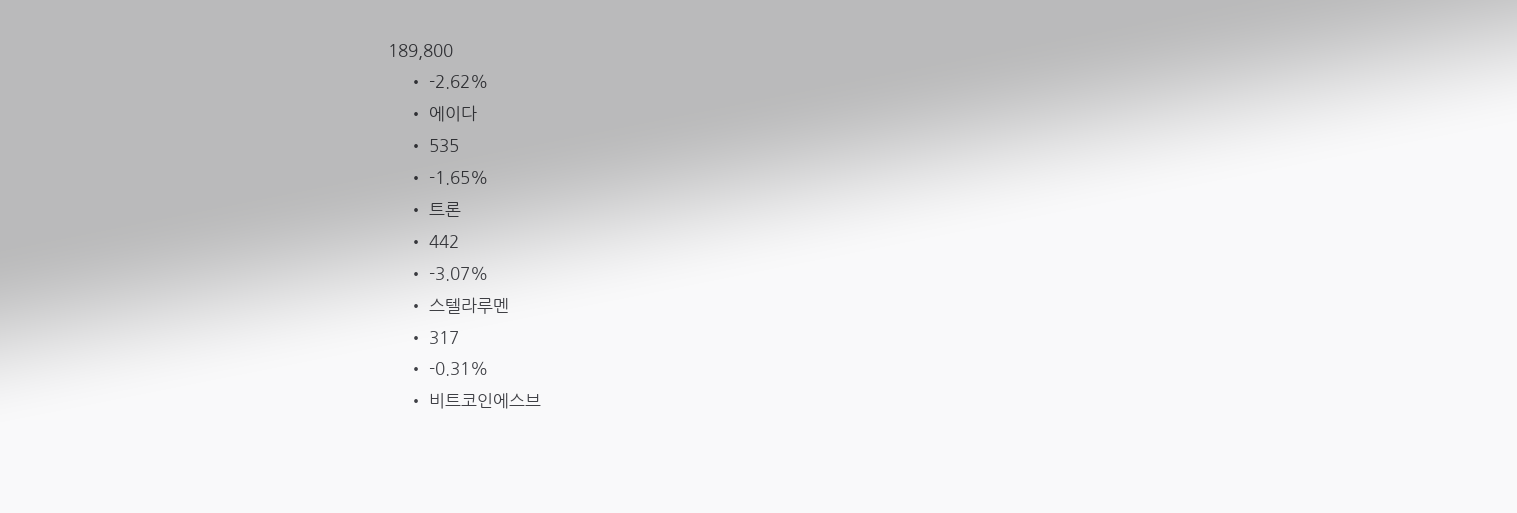189,800
    • -2.62%
    • 에이다
    • 535
    • -1.65%
    • 트론
    • 442
    • -3.07%
    • 스텔라루멘
    • 317
    • -0.31%
    • 비트코인에스브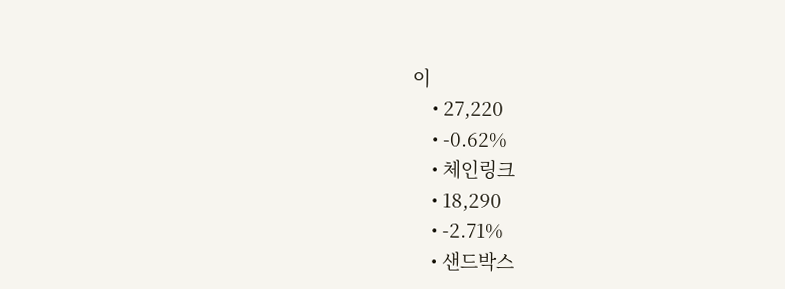이
    • 27,220
    • -0.62%
    • 체인링크
    • 18,290
    • -2.71%
    • 샌드박스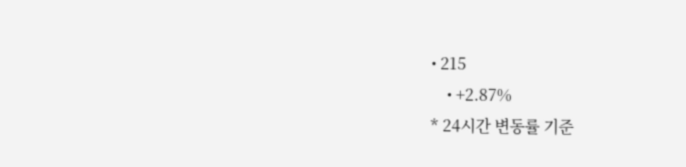• 215
    • +2.87%
* 24시간 변동률 기준